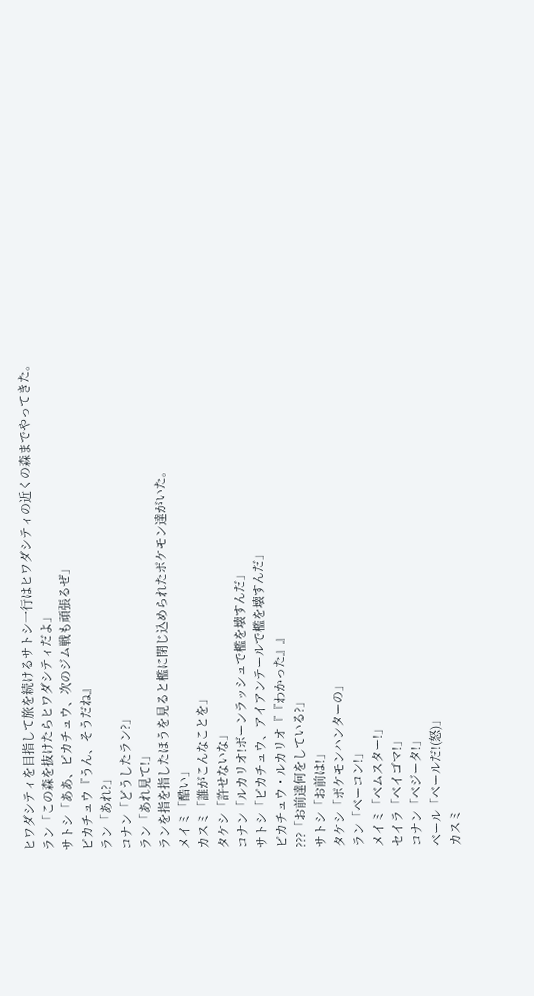ヒワダシティを目指して旅を続けるサトシ一行はヒワダシティの近くの森までやってきた。
ラン「この森を抜けたらヒワダシティだよ」
サトシ「ああ、ピカチュウ、次のジム戦も頑張るぜ」
ピカチュウ『うん、そうだね』
ラン「あれ?」
コナン「どうしたラン?」
ラン「あれ見て!」
ランを指を指したほうを見ると檻に閉じ込められたポケモン達がいた。
メイミ「酷い」
カスミ「誰がこんなことを」
タケシ「許せないな」
コナン「ルカリオ!ボーンラッシュで檻を壊すんだ」
サトシ「ピカチュウ、アイアンテールで檻を壊すんだ」
ピカチュウ・ルカリオ『『わかった』』
???「お前達何をしている?」
サトシ「お前は!」
タケシ「ポケモンハンターの」
ラン「ベーコン!」
メイミ「ベムスター!」
セイラ「ベイゴマ!」
コナン「ベジータ!」
ベール「ベールだ!(怒)」
カスミ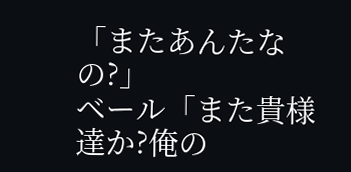「またあんたなの?」
ベール「また貴様達か?俺の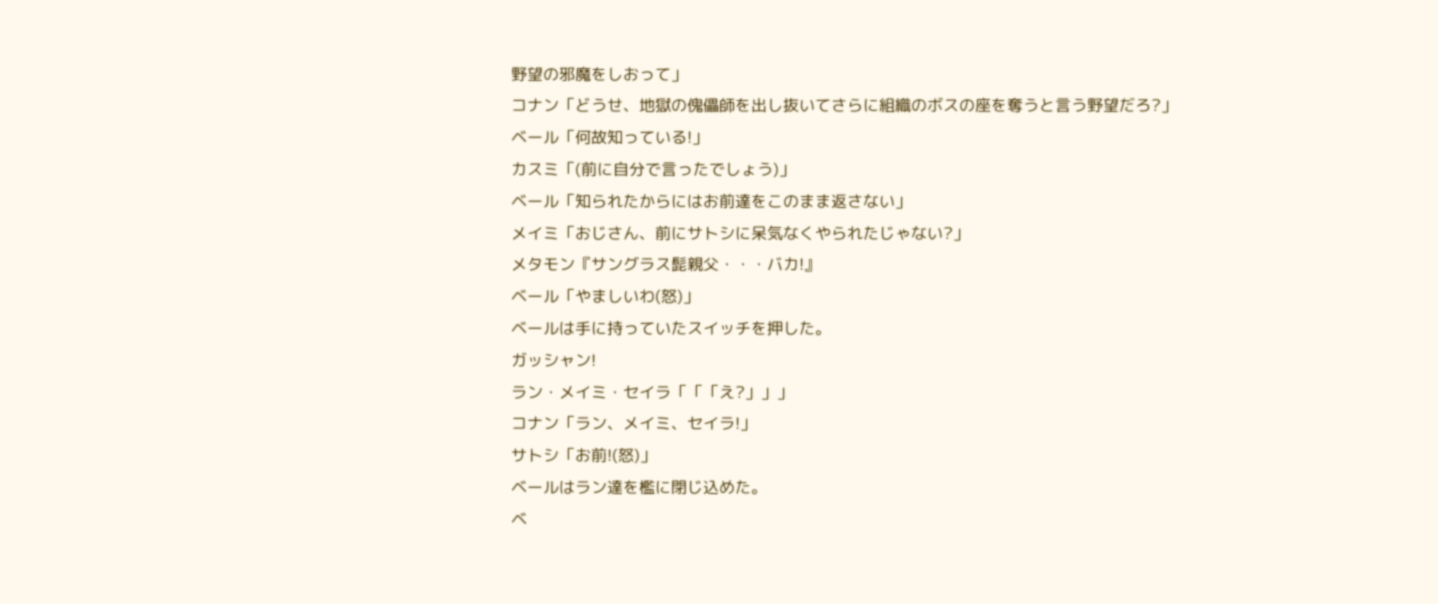野望の邪魔をしおって」
コナン「どうせ、地獄の傀儡師を出し抜いてさらに組織のボスの座を奪うと言う野望だろ?」
ベール「何故知っている!」
カスミ「(前に自分で言ったでしょう)」
ベール「知られたからにはお前達をこのまま返さない」
メイミ「おじさん、前にサトシに呆気なくやられたじゃない?」
メタモン『サングラス髭親父・・・バカ!』
ベール「やましいわ(怒)」
ベールは手に持っていたスイッチを押した。
ガッシャン!
ラン・メイミ・セイラ「「「え?」」」
コナン「ラン、メイミ、セイラ!」
サトシ「お前!(怒)」
ベールはラン達を檻に閉じ込めた。
ベ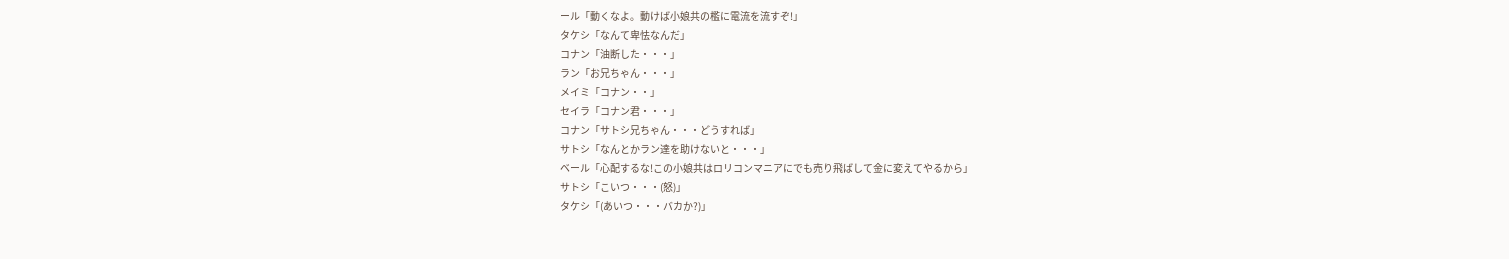ール「動くなよ。動けば小娘共の檻に電流を流すぞ!」
タケシ「なんて卑怯なんだ」
コナン「油断した・・・」
ラン「お兄ちゃん・・・」
メイミ「コナン・・」
セイラ「コナン君・・・」
コナン「サトシ兄ちゃん・・・どうすれば」
サトシ「なんとかラン達を助けないと・・・」
ベール「心配するな!この小娘共はロリコンマニアにでも売り飛ばして金に変えてやるから」
サトシ「こいつ・・・(怒)」
タケシ「(あいつ・・・バカか?)」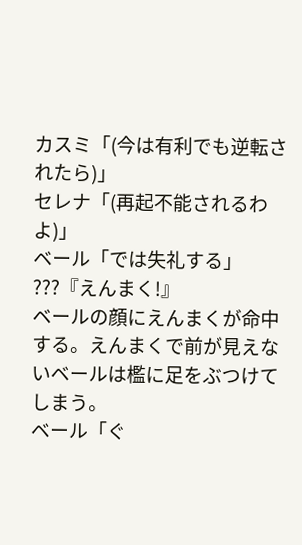カスミ「(今は有利でも逆転されたら)」
セレナ「(再起不能されるわよ)」
ベール「では失礼する」
???『えんまく!』
ベールの顔にえんまくが命中する。えんまくで前が見えないベールは檻に足をぶつけてしまう。
ベール「ぐ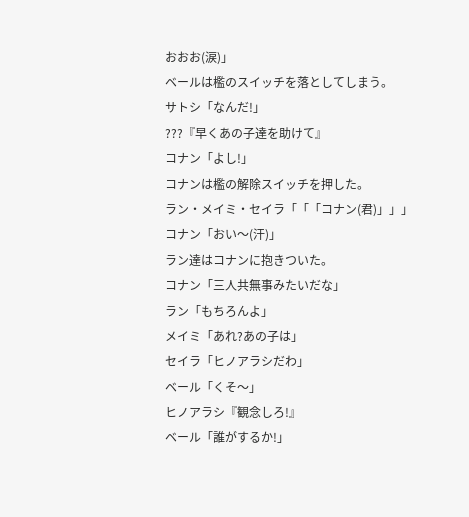おおお(涙)」
ベールは檻のスイッチを落としてしまう。
サトシ「なんだ!」
???『早くあの子達を助けて』
コナン「よし!」
コナンは檻の解除スイッチを押した。
ラン・メイミ・セイラ「「「コナン(君)」」」
コナン「おい〜(汗)」
ラン達はコナンに抱きついた。
コナン「三人共無事みたいだな」
ラン「もちろんよ」
メイミ「あれ?あの子は」
セイラ「ヒノアラシだわ」
ベール「くそ〜」
ヒノアラシ『観念しろ!』
ベール「誰がするか!」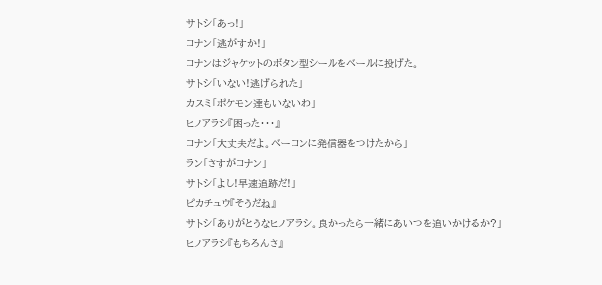サトシ「あっ!」
コナン「逃がすか!」
コナンはジャケットのボタン型シールをベールに投げた。
サトシ「いない!逃げられた」
カスミ「ポケモン達もいないわ」
ヒノアラシ『困った・・・』
コナン「大丈夫だよ。ベーコンに発信器をつけたから」
ラン「さすがコナン」
サトシ「よし!早速追跡だ!」
ピカチュウ『そうだね』
サトシ「ありがとうなヒノアラシ。良かったら一緒にあいつを追いかけるか?」
ヒノアラシ『もちろんさ』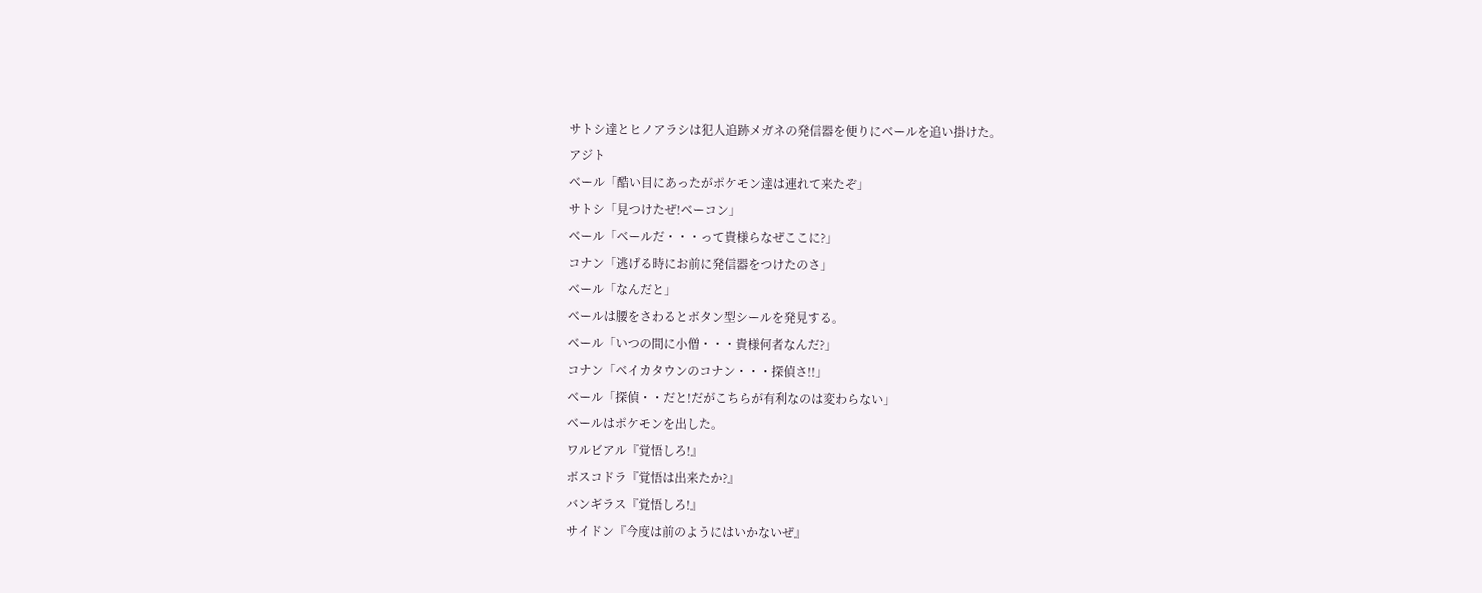サトシ達とヒノアラシは犯人追跡メガネの発信器を便りにベールを追い掛けた。
アジト
ベール「酷い目にあったがポケモン達は連れて来たぞ」
サトシ「見つけたぜ!ベーコン」
ベール「ベールだ・・・って貴様らなぜここに?」
コナン「逃げる時にお前に発信器をつけたのさ」
ベール「なんだと」
ベールは腰をさわるとボタン型シールを発見する。
ベール「いつの間に小僧・・・貴様何者なんだ?」
コナン「ベイカタウンのコナン・・・探偵さ!!」
ベール「探偵・・だと!だがこちらが有利なのは変わらない」
ベールはポケモンを出した。
ワルビアル『覚悟しろ!』
ボスコドラ『覚悟は出来たか?』
バンギラス『覚悟しろ!』
サイドン『今度は前のようにはいかないぜ』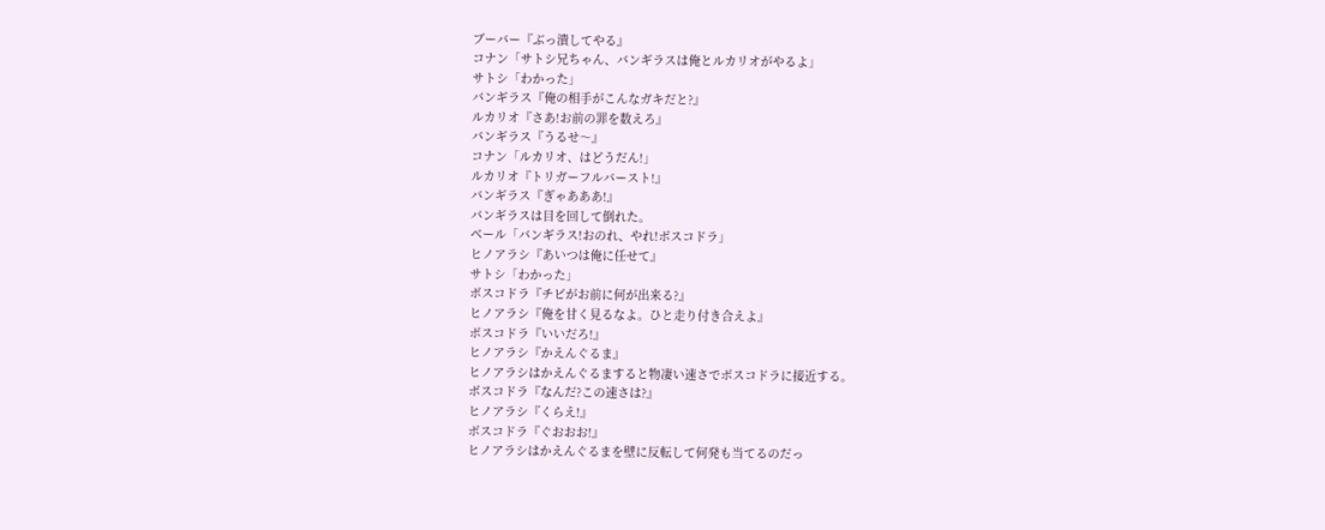ブーバー『ぶっ潰してやる』
コナン「サトシ兄ちゃん、バンギラスは俺とルカリオがやるよ」
サトシ「わかった」
バンギラス『俺の相手がこんなガキだと?』
ルカリオ『さあ!お前の罪を数えろ』
バンギラス『うるせ〜』
コナン「ルカリオ、はどうだん!」
ルカリオ『トリガーフルバースト!』
バンギラス『ぎゃあああ!』
バンギラスは目を回して倒れた。
ベール「バンギラス!おのれ、やれ!ボスコドラ」
ヒノアラシ『あいつは俺に任せて』
サトシ「わかった」
ボスコドラ『チビがお前に何が出来る?』
ヒノアラシ『俺を甘く見るなよ。ひと走り付き合えよ』
ボスコドラ『いいだろ!』
ヒノアラシ『かえんぐるま』
ヒノアラシはかえんぐるますると物凄い速さでボスコドラに接近する。
ボスコドラ『なんだ?この速さは?』
ヒノアラシ『くらえ!』
ボスコドラ『ぐおおお!』
ヒノアラシはかえんぐるまを壁に反転して何発も当てるのだっ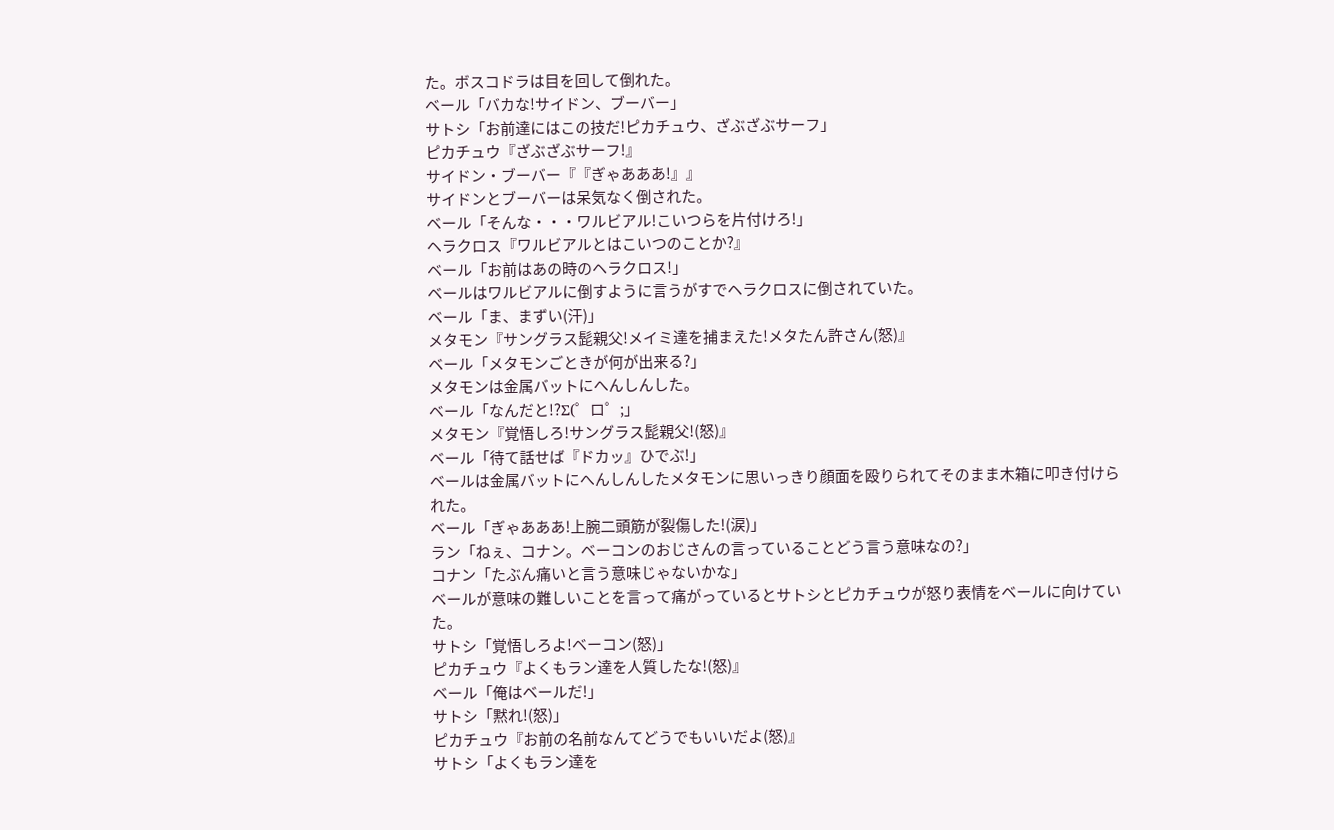た。ボスコドラは目を回して倒れた。
ベール「バカな!サイドン、ブーバー」
サトシ「お前達にはこの技だ!ピカチュウ、ざぶざぶサーフ」
ピカチュウ『ざぶざぶサーフ!』
サイドン・ブーバー『『ぎゃあああ!』』
サイドンとブーバーは呆気なく倒された。
ベール「そんな・・・ワルビアル!こいつらを片付けろ!」
ヘラクロス『ワルビアルとはこいつのことか?』
ベール「お前はあの時のヘラクロス!」
ベールはワルビアルに倒すように言うがすでヘラクロスに倒されていた。
ベール「ま、まずい(汗)」
メタモン『サングラス髭親父!メイミ達を捕まえた!メタたん許さん(怒)』
ベール「メタモンごときが何が出来る?」
メタモンは金属バットにへんしんした。
ベール「なんだと!?Σ(゜ロ゜;」
メタモン『覚悟しろ!サングラス髭親父!(怒)』
ベール「待て話せば『ドカッ』ひでぶ!」
ベールは金属バットにへんしんしたメタモンに思いっきり顔面を殴りられてそのまま木箱に叩き付けられた。
ベール「ぎゃあああ!上腕二頭筋が裂傷した!(涙)」
ラン「ねぇ、コナン。ベーコンのおじさんの言っていることどう言う意味なの?」
コナン「たぶん痛いと言う意味じゃないかな」
ベールが意味の難しいことを言って痛がっているとサトシとピカチュウが怒り表情をベールに向けていた。
サトシ「覚悟しろよ!ベーコン(怒)」
ピカチュウ『よくもラン達を人質したな!(怒)』
ベール「俺はベールだ!」
サトシ「黙れ!(怒)」
ピカチュウ『お前の名前なんてどうでもいいだよ(怒)』
サトシ「よくもラン達を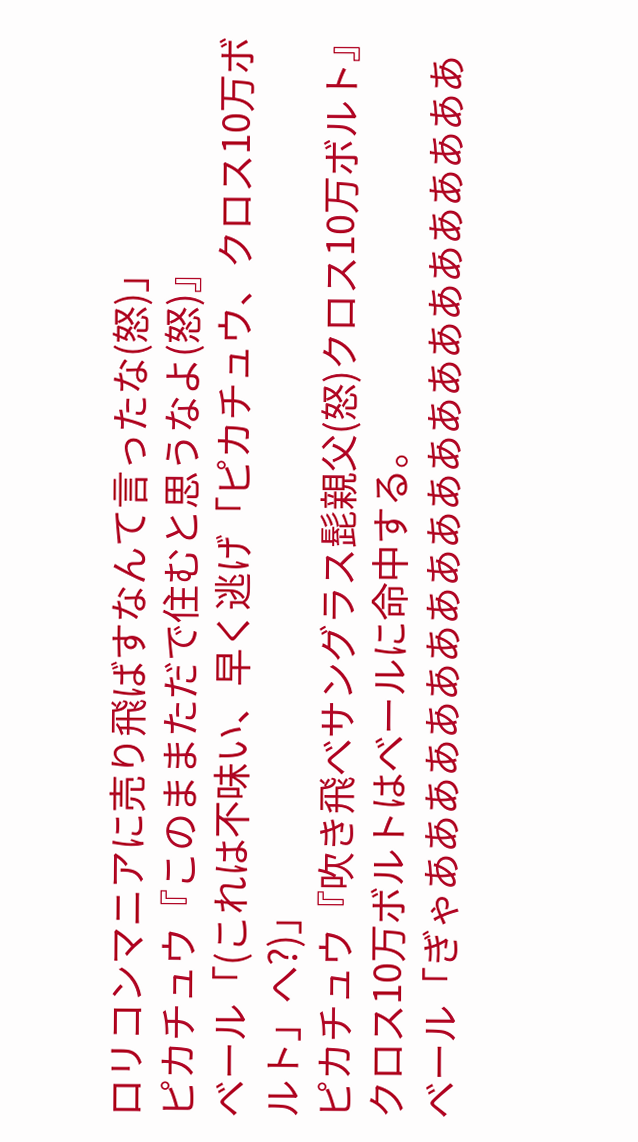ロリコンマニアに売り飛ばすなんて言ったな(怒)」
ピカチュウ『このままただで住むと思うなよ(怒)』
ベール「(これは不味い、早く逃げ「ピカチュウ、クロス10万ボルト」へ?)」
ピカチュウ『吹き飛べサングラス髭親父(怒)クロス10万ボルト』
クロス10万ボルトはベールに命中する。
ベール「ぎゃああああああああああああああああああああああ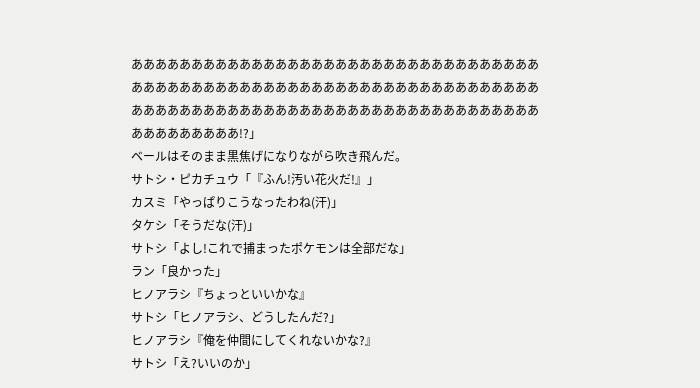あああああああああああああああああああああああああああああああああああああああああああああああああああああああああああああああああああああああああああああああああああああああああああああああああああああああああああああああ!?」
ベールはそのまま黒焦げになりながら吹き飛んだ。
サトシ・ピカチュウ「『ふん!汚い花火だ!』」
カスミ「やっぱりこうなったわね(汗)」
タケシ「そうだな(汗)」
サトシ「よし!これで捕まったポケモンは全部だな」
ラン「良かった」
ヒノアラシ『ちょっといいかな』
サトシ「ヒノアラシ、どうしたんだ?」
ヒノアラシ『俺を仲間にしてくれないかな?』
サトシ「え?いいのか」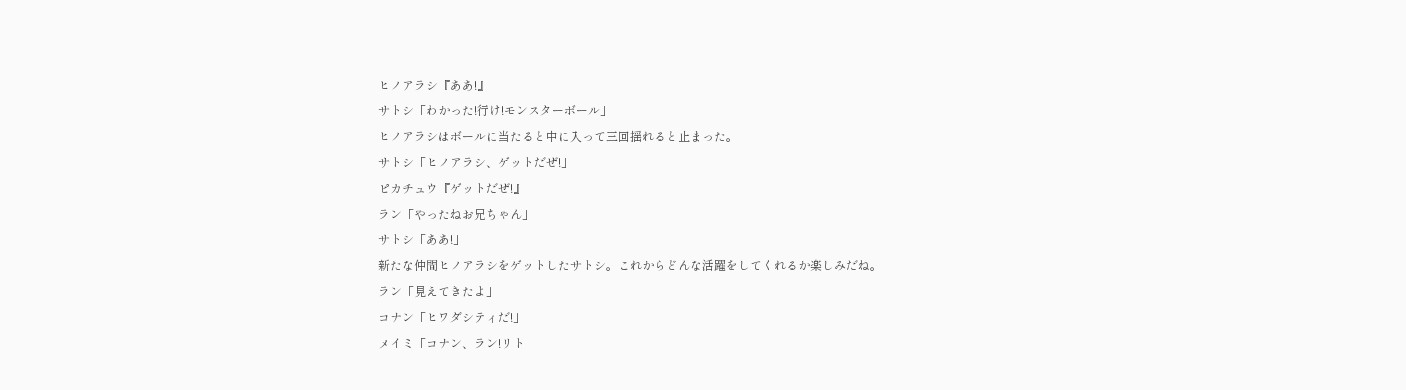ヒノアラシ『ああ!』
サトシ「わかった!行け!モンスターボール」
ヒノアラシはボールに当たると中に入って三回揺れると止まった。
サトシ「ヒノアラシ、ゲットだぜ!」
ピカチュウ『ゲットだぜ!』
ラン「やったねお兄ちゃん」
サトシ「ああ!」
新たな仲間ヒノアラシをゲットしたサトシ。これからどんな活躍をしてくれるか楽しみだね。
ラン「見えてきたよ」
コナン「ヒワダシティだ!」
メイミ「コナン、ラン!リト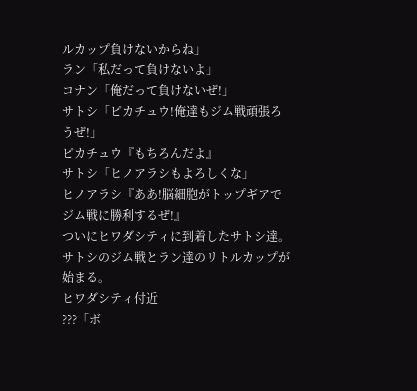ルカップ負けないからね」
ラン「私だって負けないよ」
コナン「俺だって負けないぜ!」
サトシ「ピカチュウ!俺達もジム戦頑張ろうぜ!」
ピカチュウ『もちろんだよ』
サトシ「ヒノアラシもよろしくな」
ヒノアラシ『ああ!脳細胞がトップギアでジム戦に勝利するぜ!』
ついにヒワダシティに到着したサトシ達。サトシのジム戦とラン達のリトルカップが始まる。
ヒワダシティ付近
???「ボ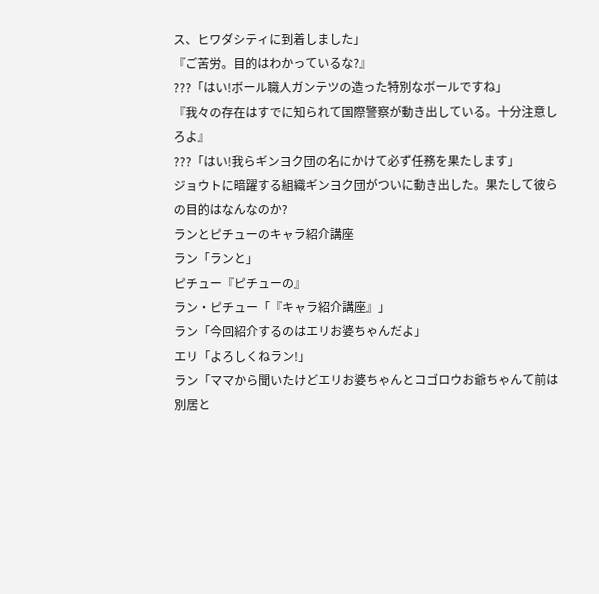ス、ヒワダシティに到着しました」
『ご苦労。目的はわかっているな?』
???「はい!ボール職人ガンテツの造った特別なボールですね」
『我々の存在はすでに知られて国際警察が動き出している。十分注意しろよ』
???「はい!我らギンヨク団の名にかけて必ず任務を果たします」
ジョウトに暗躍する組織ギンヨク団がついに動き出した。果たして彼らの目的はなんなのか?
ランとピチューのキャラ紹介講座
ラン「ランと」
ピチュー『ピチューの』
ラン・ピチュー「『キャラ紹介講座』」
ラン「今回紹介するのはエリお婆ちゃんだよ」
エリ「よろしくねラン!」
ラン「ママから聞いたけどエリお婆ちゃんとコゴロウお爺ちゃんて前は別居と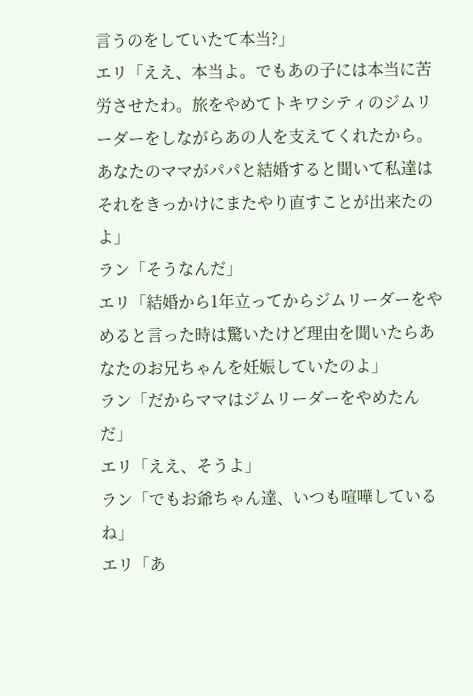言うのをしていたて本当?」
エリ「ええ、本当よ。でもあの子には本当に苦労させたわ。旅をやめてトキワシティのジムリーダーをしながらあの人を支えてくれたから。あなたのママがパパと結婚すると聞いて私達はそれをきっかけにまたやり直すことが出来たのよ」
ラン「そうなんだ」
エリ「結婚から1年立ってからジムリーダーをやめると言った時は驚いたけど理由を聞いたらあなたのお兄ちゃんを妊娠していたのよ」
ラン「だからママはジムリーダーをやめたんだ」
エリ「ええ、そうよ」
ラン「でもお爺ちゃん達、いつも喧嘩しているね」
エリ「あ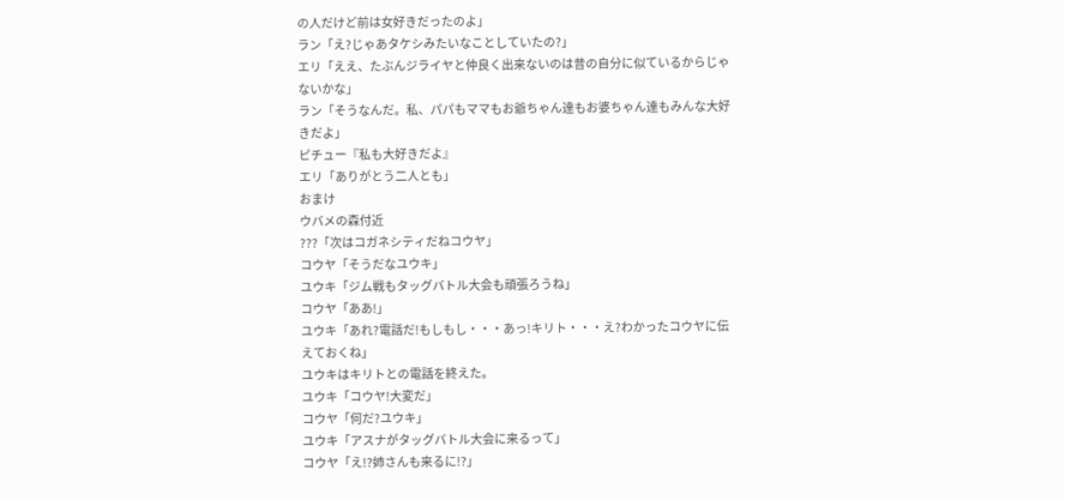の人だけど前は女好きだったのよ」
ラン「え?じゃあタケシみたいなことしていたの?」
エリ「ええ、たぶんジライヤと仲良く出来ないのは昔の自分に似ているからじゃないかな」
ラン「そうなんだ。私、パパもママもお爺ちゃん達もお婆ちゃん達もみんな大好きだよ」
ピチュー『私も大好きだよ』
エリ「ありがとう二人とも」
おまけ
ウバメの森付近
???「次はコガネシティだねコウヤ」
コウヤ「そうだなユウキ」
ユウキ「ジム戦もタッグバトル大会も頑張ろうね」
コウヤ「ああ!」
ユウキ「あれ?電話だ!もしもし・・・あっ!キリト・・・え?わかったコウヤに伝えておくね」
ユウキはキリトとの電話を終えた。
ユウキ「コウヤ!大変だ」
コウヤ「何だ?ユウキ」
ユウキ「アスナがタッグバトル大会に来るって」
コウヤ「え!?姉さんも来るに!?」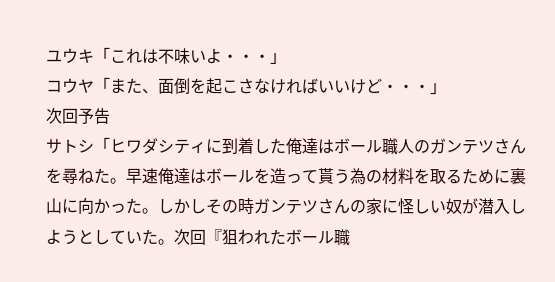ユウキ「これは不味いよ・・・」
コウヤ「また、面倒を起こさなければいいけど・・・」
次回予告
サトシ「ヒワダシティに到着した俺達はボール職人のガンテツさんを尋ねた。早速俺達はボールを造って貰う為の材料を取るために裏山に向かった。しかしその時ガンテツさんの家に怪しい奴が潜入しようとしていた。次回『狙われたボール職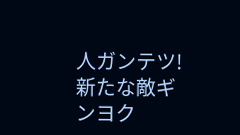人ガンテツ!新たな敵ギンヨク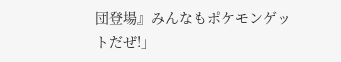団登場』みんなもポケモンゲットだぜ!」